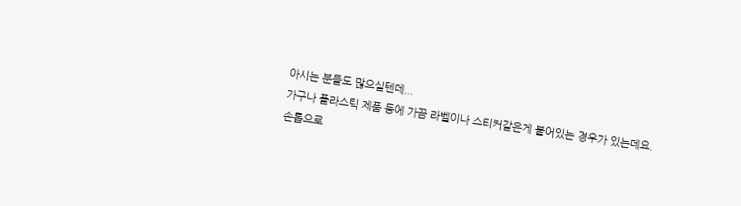아시는 분들도 많으실텐데...
가구나 플라스틱 제품 등에 가끔 라벨이나 스티커같은게 붙어있는 경우가 있는데요.
손톱으로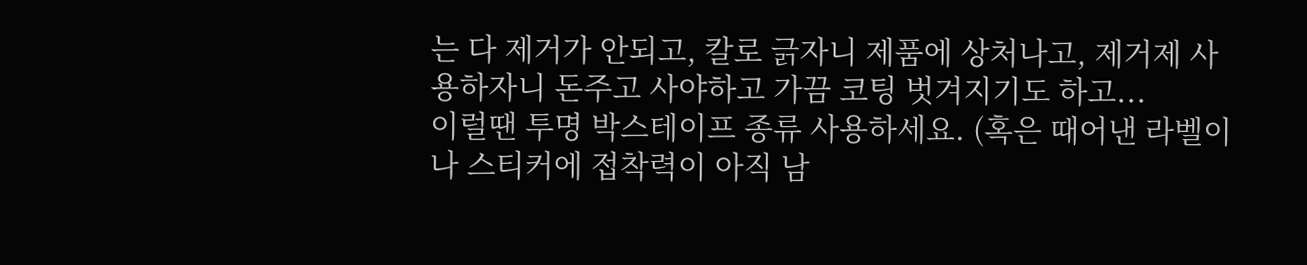는 다 제거가 안되고, 칼로 긁자니 제품에 상처나고, 제거제 사용하자니 돈주고 사야하고 가끔 코팅 벗겨지기도 하고...
이럴땐 투명 박스테이프 종류 사용하세요. (혹은 때어낸 라벨이나 스티커에 접착력이 아직 남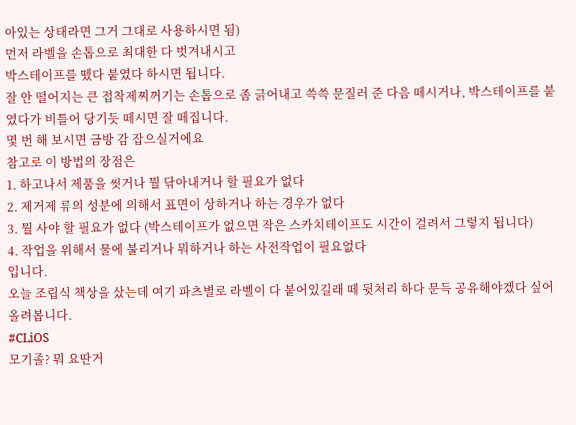아있는 상태라면 그거 그대로 사용하시면 됨)
먼저 라벨을 손톱으로 최대한 다 벗겨내시고
박스테이프를 뗐다 붙였다 하시면 됩니다.
잘 안 떨어지는 큰 접착제찌꺼기는 손톱으로 좀 긁어내고 쓱쓱 문질러 준 다음 떼시거나, 박스테이프를 붙였다가 비틀어 당기듯 떼시면 잘 떼집니다.
몇 번 해 보시면 금방 감 잡으실거에요
참고로 이 방법의 장점은
1. 하고나서 제품을 씻거나 뭘 닦아내거나 할 필요가 없다
2. 제거제 류의 성분에 의해서 표면이 상하거나 하는 경우가 없다
3. 뭘 사야 할 필요가 없다 (박스테이프가 없으면 작은 스카치테이프도 시간이 걸려서 그렇지 됩니다)
4. 작업을 위해서 물에 불리거나 뭐하거나 하는 사전작업이 필요없다
입니다.
오늘 조립식 책상을 샀는데 여기 파츠별로 라벨이 다 붙어있길래 떼 뒷처리 하다 문득 공유해야겠다 싶어 올려봅니다.
#CLiOS
모기졸? 뭐 요딴거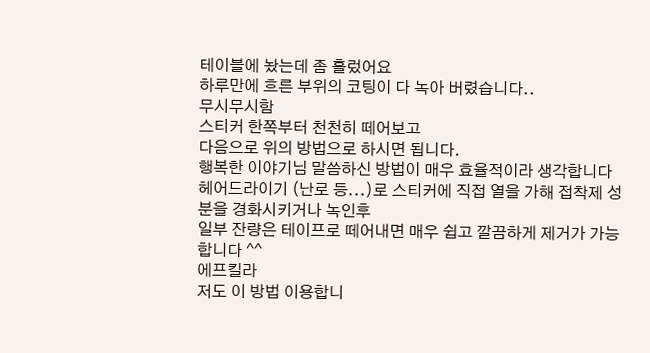테이블에 놨는데 좀 흘렀어요
하루만에 흐른 부위의 코팅이 다 녹아 버렸습니다..
무시무시함
스티커 한쪽부터 천천히 떼어보고
다음으로 위의 방법으로 하시면 됩니다.
행복한 이야기님 말씀하신 방법이 매우 효율적이라 생각합니다
헤어드라이기 (난로 등...)로 스티커에 직접 열을 가해 접착제 성분을 경화시키거나 녹인후
일부 잔량은 테이프로 떼어내면 매우 쉽고 깔끔하게 제거가 가능합니다 ^^
에프킬라
저도 이 방법 이용합니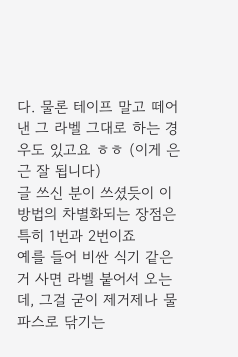다. 물론 테이프 말고 떼어낸 그 라벨 그대로 하는 경우도 있고요 ㅎㅎ (이게 은근 잘 됩니다)
글 쓰신 분이 쓰셨듯이 이 방법의 차별화되는 장점은 특히 1번과 2번이죠
예를 들어 비싼 식기 같은거 사면 라벨 붙어서 오는데, 그걸 굳이 제거제나 물파스로 닦기는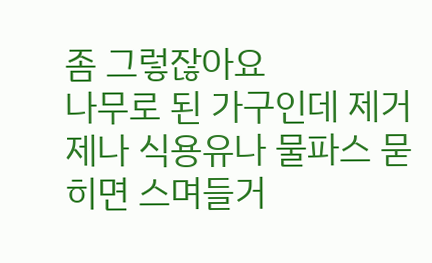좀 그렇잖아요
나무로 된 가구인데 제거제나 식용유나 물파스 묻히면 스며들거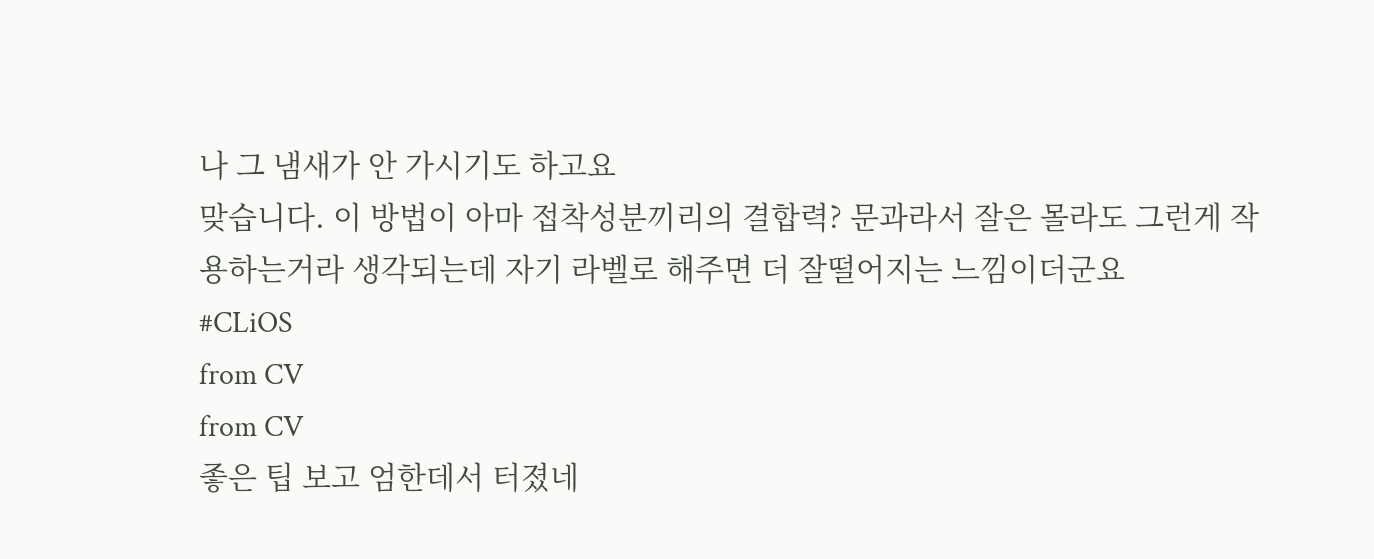나 그 냄새가 안 가시기도 하고요
맞습니다. 이 방법이 아마 접착성분끼리의 결합력? 문과라서 잘은 몰라도 그런게 작용하는거라 생각되는데 자기 라벨로 해주면 더 잘떨어지는 느낌이더군요
#CLiOS
from CV
from CV
좋은 팁 보고 엄한데서 터졌네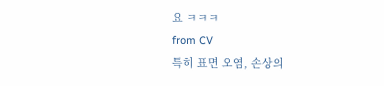요 ㅋㅋㅋ
from CV
특히 표면 오염, 손상의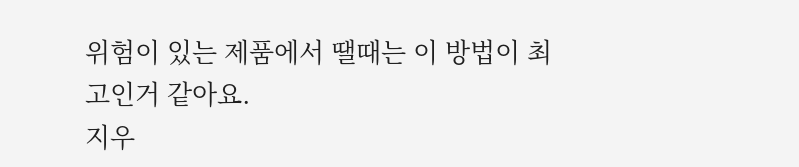위험이 있는 제품에서 땔때는 이 방법이 최고인거 같아요.
지우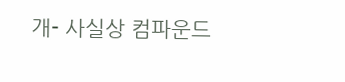개- 사실상 컴파운드